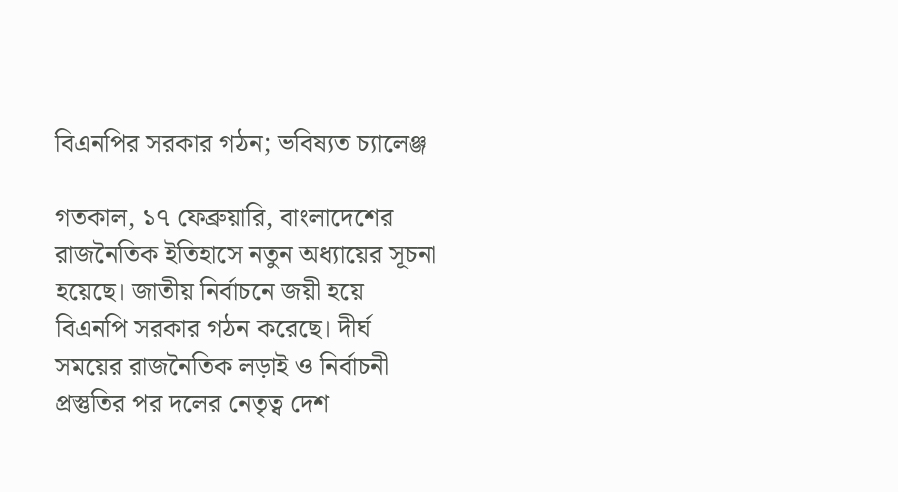বিএনপির সরকার গঠন; ভবিষ্যত চ্যালেঞ্জ

গতকাল, ১৭ ফেব্রুয়ারি, বাংলাদেশের রাজনৈতিক ইতিহাসে নতুন অধ্যায়ের সূচনা হয়েছে। জাতীয় নির্বাচনে জয়ী হয়ে বিএনপি সরকার গঠন করেছে। দীর্ঘ সময়ের রাজনৈতিক লড়াই ও নির্বাচনী প্রস্তুতির পর দলের নেতৃত্ব দেশ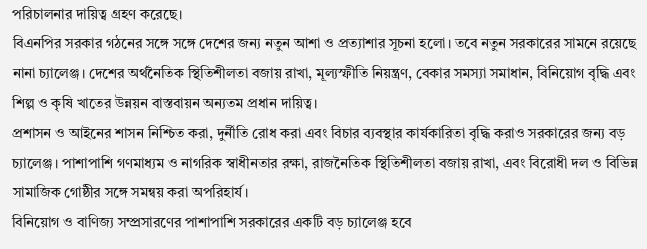পরিচালনার দায়িত্ব গ্রহণ করেছে।
বিএনপির সরকার গঠনের সঙ্গে সঙ্গে দেশের জন্য নতুন আশা ও প্রত্যাশার সূচনা হলো। তবে নতুন সরকারের সামনে রয়েছে নানা চ্যালেঞ্জ। দেশের অর্থনৈতিক স্থিতিশীলতা বজায় রাখা, মূল্যস্ফীতি নিয়ন্ত্রণ, বেকার সমস্যা সমাধান, বিনিয়োগ বৃদ্ধি এবং শিল্প ও কৃষি খাতের উন্নয়ন বাস্তবায়ন অন্যতম প্রধান দায়িত্ব।
প্রশাসন ও আইনের শাসন নিশ্চিত করা, দুর্নীতি রোধ করা এবং বিচার ব্যবস্থার কার্যকারিতা বৃদ্ধি করাও সরকারের জন্য বড় চ্যালেঞ্জ। পাশাপাশি গণমাধ্যম ও নাগরিক স্বাধীনতার রক্ষা, রাজনৈতিক স্থিতিশীলতা বজায় রাখা, এবং বিরোধী দল ও বিভিন্ন সামাজিক গোষ্ঠীর সঙ্গে সমন্বয় করা অপরিহার্য।
বিনিয়োগ ও বাণিজ্য সম্প্রসারণের পাশাপাশি সরকারের একটি বড় চ্যালেঞ্জ হবে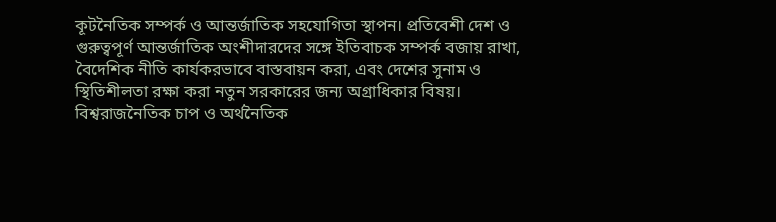কূটনৈতিক সম্পর্ক ও আন্তর্জাতিক সহযোগিতা স্থাপন। প্রতিবেশী দেশ ও গুরুত্বপূর্ণ আন্তর্জাতিক অংশীদারদের সঙ্গে ইতিবাচক সম্পর্ক বজায় রাখা, বৈদেশিক নীতি কার্যকরভাবে বাস্তবায়ন করা, এবং দেশের সুনাম ও স্থিতিশীলতা রক্ষা করা নতুন সরকারের জন্য অগ্রাধিকার বিষয়। বিশ্বরাজনৈতিক চাপ ও অর্থনৈতিক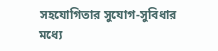সহযোগিতার সুযোগ-সুবিধার মধ্যে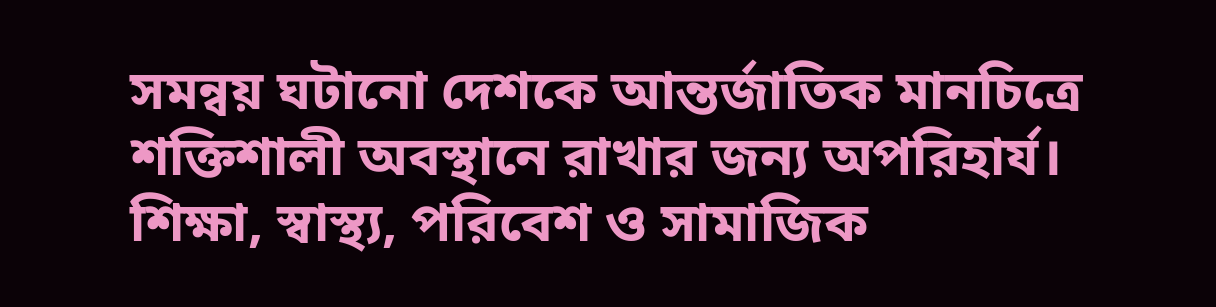সমন্বয় ঘটানো দেশকে আন্তর্জাতিক মানচিত্রে শক্তিশালী অবস্থানে রাখার জন্য অপরিহার্য।
শিক্ষা, স্বাস্থ্য, পরিবেশ ও সামাজিক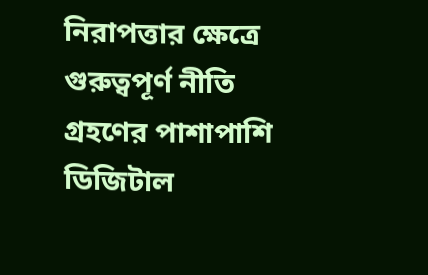নিরাপত্তার ক্ষেত্রে গুরুত্বপূর্ণ নীতি গ্রহণের পাশাপাশি ডিজিটাল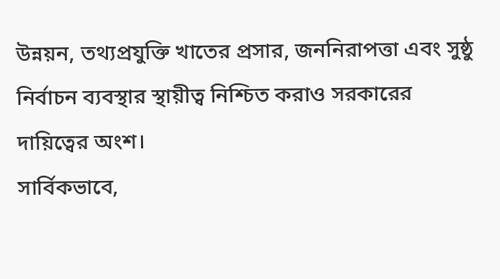উন্নয়ন, তথ্যপ্রযুক্তি খাতের প্রসার, জননিরাপত্তা এবং সুষ্ঠু নির্বাচন ব্যবস্থার স্থায়ীত্ব নিশ্চিত করাও সরকারের দায়িত্বের অংশ।
সার্বিকভাবে,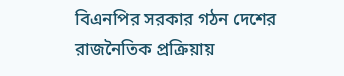বিএনপির সরকার গঠন দেশের রাজনৈতিক প্রক্রিয়ায়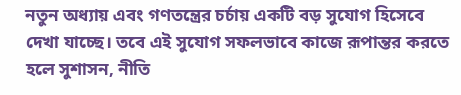নতুন অধ্যায় এবং গণতন্ত্রের চর্চায় একটি বড় সুযোগ হিসেবে দেখা যাচ্ছে। তবে এই সুযোগ সফলভাবে কাজে রূপান্তর করতে হলে সুশাসন, নীতি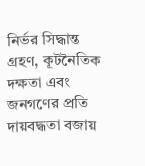নির্ভর সিদ্ধান্ত গ্রহণ, কূটনৈতিক দক্ষতা এবং জনগণের প্রতি দায়বদ্ধতা বজায়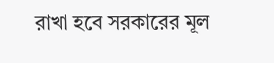রাখা হবে সরকারের মূল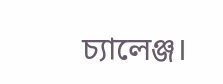চ্যালেঞ্জ।